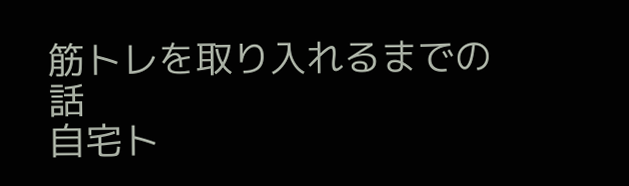筋トレを取り入れるまでの話
自宅ト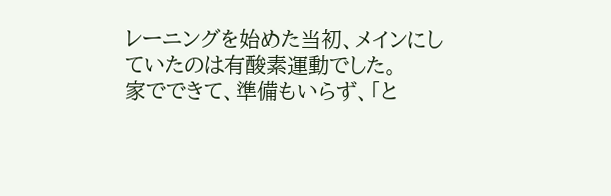レーニングを始めた当初、メインにしていたのは有酸素運動でした。
家でできて、準備もいらず、「と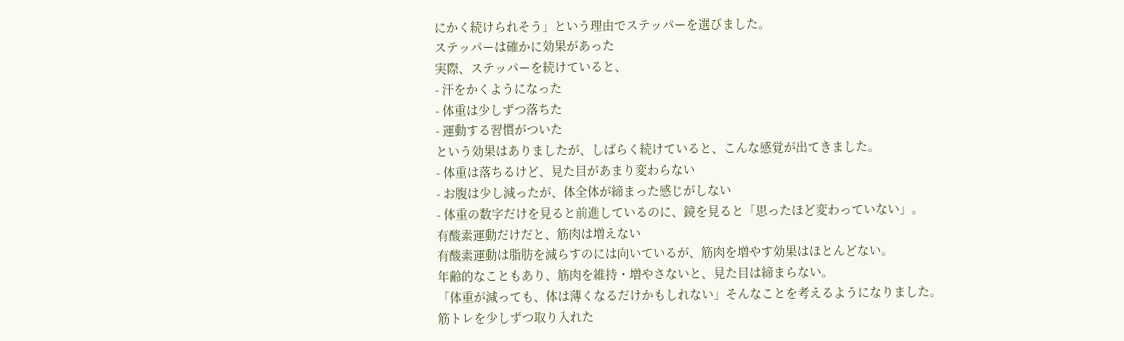にかく続けられそう」という理由でステッパーを選びました。
ステッパーは確かに効果があった
実際、ステッパーを続けていると、
- 汗をかくようになった
- 体重は少しずつ落ちた
- 運動する習慣がついた
という効果はありましたが、しばらく続けていると、こんな感覚が出てきました。
- 体重は落ちるけど、見た目があまり変わらない
- お腹は少し減ったが、体全体が締まった感じがしない
- 体重の数字だけを見ると前進しているのに、鏡を見ると「思ったほど変わっていない」。
有酸素運動だけだと、筋肉は増えない
有酸素運動は脂肪を減らすのには向いているが、筋肉を増やす効果はほとんどない。
年齢的なこともあり、筋肉を維持・増やさないと、見た目は締まらない。
「体重が減っても、体は薄くなるだけかもしれない」そんなことを考えるようになりました。
筋トレを少しずつ取り入れた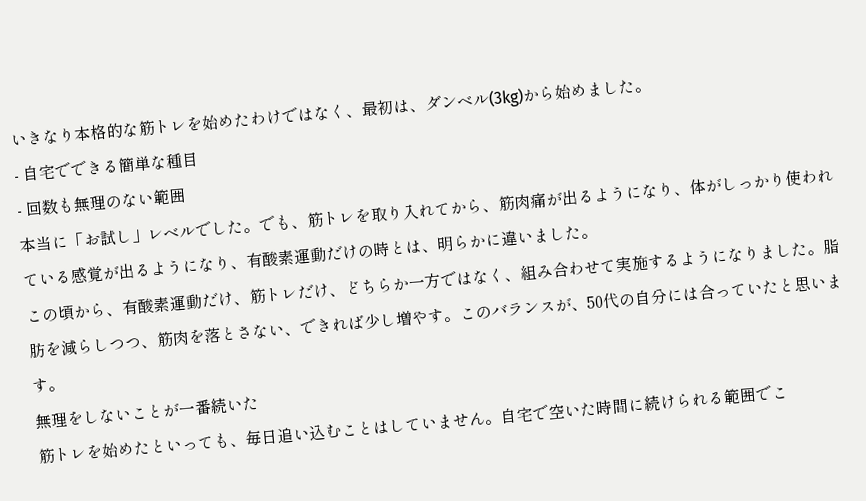いきなり本格的な筋トレを始めたわけではなく、最初は、ダンベル(3kg)から始めました。
- 自宅でできる簡単な種目
- 回数も無理のない範囲
本当に「お試し」レベルでした。でも、筋トレを取り入れてから、筋肉痛が出るようになり、体がしっかり使われている感覚が出るようになり、有酸素運動だけの時とは、明らかに違いました。
この頃から、有酸素運動だけ、筋トレだけ、どちらか一方ではなく、組み合わせて実施するようになりました。脂肪を減らしつつ、筋肉を落とさない、できれば少し増やす。このバランスが、50代の自分には合っていたと思います。
無理をしないことが一番続いた
筋トレを始めたといっても、毎日追い込むことはしていません。自宅で空いた時間に続けられる範囲でこ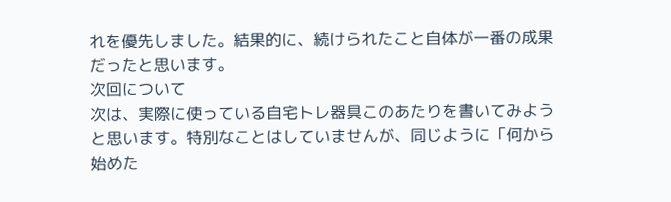れを優先しました。結果的に、続けられたこと自体が一番の成果だったと思います。
次回について
次は、実際に使っている自宅トレ器具このあたりを書いてみようと思います。特別なことはしていませんが、同じように「何から始めた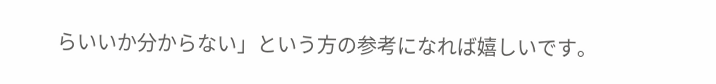らいいか分からない」という方の参考になれば嬉しいです。